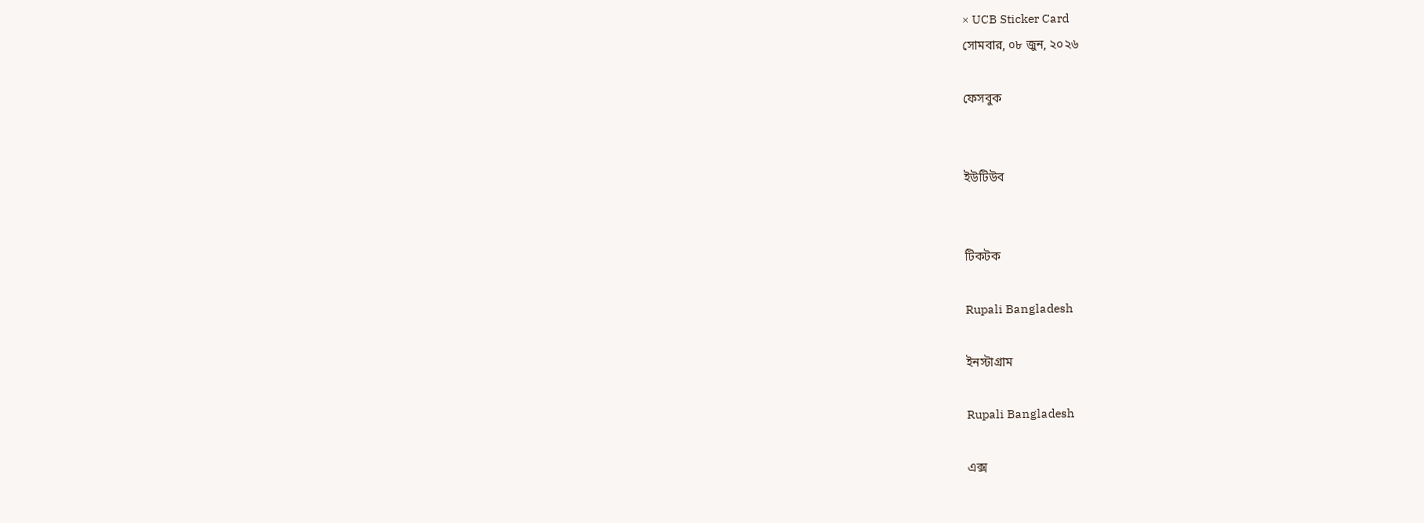× UCB Sticker Card
সোমবার, ০৮ জুন, ২০২৬

ফেসবুক


ইউটিউব


টিকটক

Rupali Bangladesh

ইনস্টাগ্রাম

Rupali Bangladesh

এক্স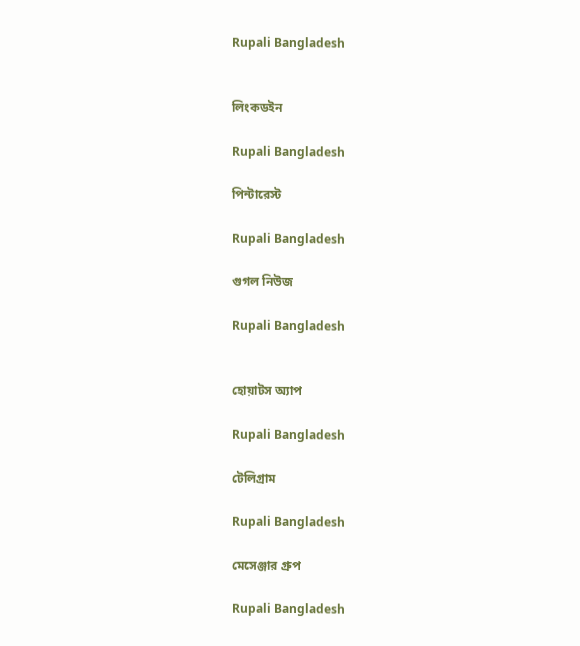Rupali Bangladesh


লিংকডইন

Rupali Bangladesh

পিন্টারেস্ট

Rupali Bangladesh

গুগল নিউজ

Rupali Bangladesh


হোয়াটস অ্যাপ

Rupali Bangladesh

টেলিগ্রাম

Rupali Bangladesh

মেসেঞ্জার গ্রুপ

Rupali Bangladesh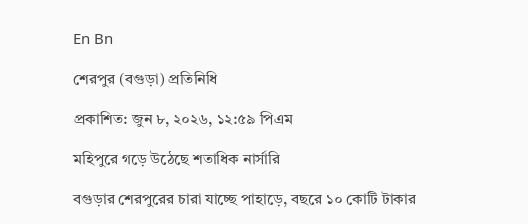En Bn

শেরপুর (বগুড়া) প্রতিনিধি

প্রকাশিত: জুন ৮, ২০২৬, ১২:৫৯ পিএম

মহিপুরে গড়ে উঠেছে শতাধিক নার্সারি

বগুড়ার শেরপুরের চারা যাচ্ছে পাহাড়ে, বছরে ১০ কোটি টাকার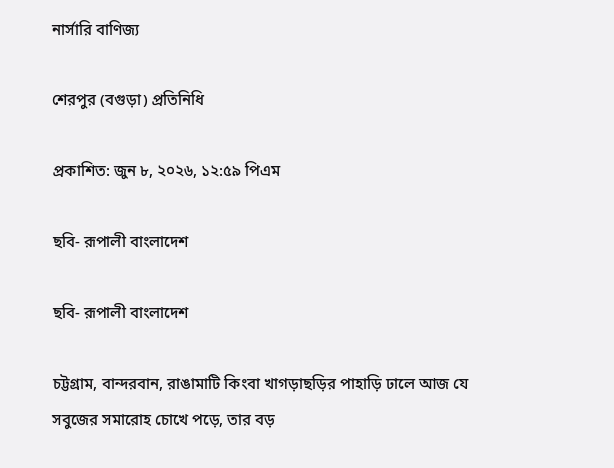নার্সারি বাণিজ্য

শেরপুর (বগুড়া) প্রতিনিধি

প্রকাশিত: জুন ৮, ২০২৬, ১২:৫৯ পিএম

ছবি- রূপালী বাংলাদেশ

ছবি- রূপালী বাংলাদেশ

চট্টগ্রাম, বান্দরবান, রাঙামাটি কিংবা খাগড়াছড়ির পাহাড়ি ঢালে আজ যে সবুজের সমারোহ চোখে পড়ে, তার বড়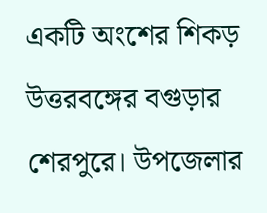একটি অংশের শিকড় উত্তরবঙ্গের বগুড়ার শেরপুরে। উপজেলার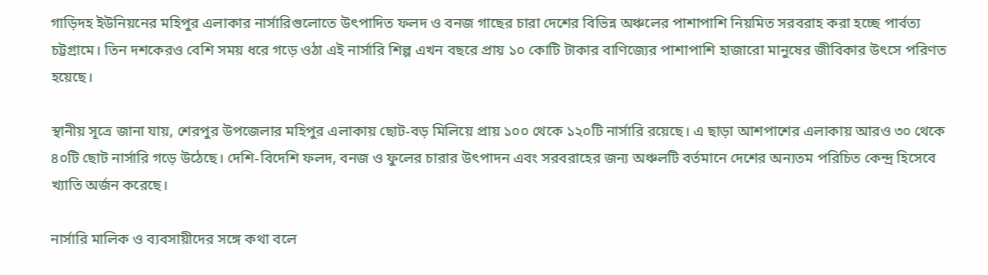গাড়িদহ ইউনিয়নের মহিপুর এলাকার নার্সারিগুলোতে উৎপাদিত ফলদ ও বনজ গাছের চারা দেশের বিভিন্ন অঞ্চলের পাশাপাশি নিয়মিত সরবরাহ করা হচ্ছে পার্বত্য চট্টগ্রামে। তিন দশকেরও বেশি সময় ধরে গড়ে ওঠা এই নার্সারি শিল্প এখন বছরে প্রায় ১০ কোটি টাকার বাণিজ্যের পাশাপাশি হাজারো মানুষের জীবিকার উৎসে পরিণত হয়েছে।

স্থানীয় সূত্রে জানা যায়, শেরপুর উপজেলার মহিপুর এলাকায় ছোট-বড় মিলিয়ে প্রায় ১০০ থেকে ১২০টি নার্সারি রয়েছে। এ ছাড়া আশপাশের এলাকায় আরও ৩০ থেকে ৪০টি ছোট নার্সারি গড়ে উঠেছে। দেশি-বিদেশি ফলদ, বনজ ও ফুলের চারার উৎপাদন এবং সরবরাহের জন্য অঞ্চলটি বর্তমানে দেশের অন্যতম পরিচিত কেন্দ্র হিসেবে খ্যাতি অর্জন করেছে।

নার্সারি মালিক ও ব্যবসায়ীদের সঙ্গে কথা বলে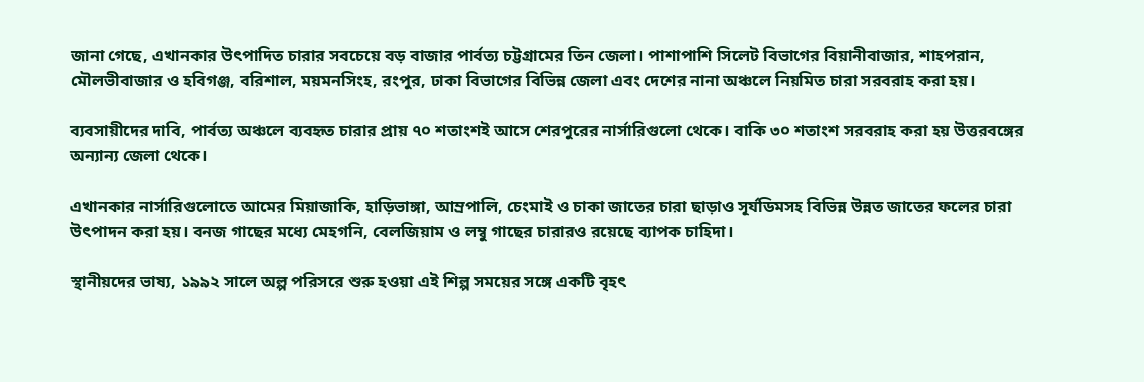জানা গেছে, এখানকার উৎপাদিত চারার সবচেয়ে বড় বাজার পার্বত্য চট্টগ্রামের তিন জেলা। পাশাপাশি সিলেট বিভাগের বিয়ানীবাজার, শাহপরান, মৌলভীবাজার ও হবিগঞ্জ, বরিশাল, ময়মনসিংহ, রংপুর, ঢাকা বিভাগের বিভিন্ন জেলা এবং দেশের নানা অঞ্চলে নিয়মিত চারা সরবরাহ করা হয়।

ব্যবসায়ীদের দাবি, পার্বত্য অঞ্চলে ব্যবহৃত চারার প্রায় ৭০ শতাংশই আসে শেরপুরের নার্সারিগুলো থেকে। বাকি ৩০ শতাংশ সরবরাহ করা হয় উত্তরবঙ্গের অন্যান্য জেলা থেকে।

এখানকার নার্সারিগুলোতে আমের মিয়াজাকি, হাড়িভাঙ্গা, আম্রপালি, চেংমাই ও চাকা জাতের চারা ছাড়াও সূর্যডিমসহ বিভিন্ন উন্নত জাতের ফলের চারা উৎপাদন করা হয়। বনজ গাছের মধ্যে মেহগনি, বেলজিয়াম ও লম্বু গাছের চারারও রয়েছে ব্যাপক চাহিদা।

স্থানীয়দের ভাষ্য, ১৯৯২ সালে অল্প পরিসরে শুরু হওয়া এই শিল্প সময়ের সঙ্গে একটি বৃহৎ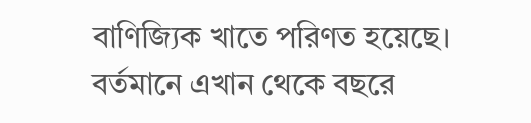বাণিজ্যিক খাতে পরিণত হয়েছে। বর্তমানে এখান থেকে বছরে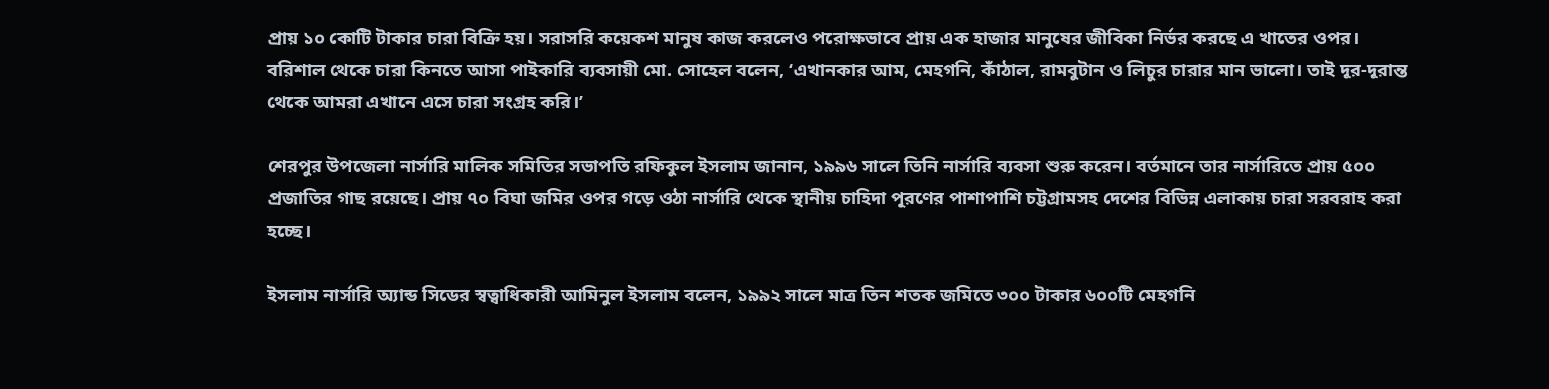প্রায় ১০ কোটি টাকার চারা বিক্রি হয়। সরাসরি কয়েকশ মানুষ কাজ করলেও পরোক্ষভাবে প্রায় এক হাজার মানুষের জীবিকা নির্ভর করছে এ খাতের ওপর।
বরিশাল থেকে চারা কিনতে আসা পাইকারি ব্যবসায়ী মো. সোহেল বলেন, ‘এখানকার আম, মেহগনি, কাঁঠাল, রামবুটান ও লিচুর চারার মান ভালো। তাই দূর-দূরান্ত থেকে আমরা এখানে এসে চারা সংগ্রহ করি।’

শেরপুর উপজেলা নার্সারি মালিক সমিতির সভাপতি রফিকুল ইসলাম জানান, ১৯৯৬ সালে তিনি নার্সারি ব্যবসা শুরু করেন। বর্তমানে তার নার্সারিতে প্রায় ৫০০ প্রজাতির গাছ রয়েছে। প্রায় ৭০ বিঘা জমির ওপর গড়ে ওঠা নার্সারি থেকে স্থানীয় চাহিদা পূরণের পাশাপাশি চট্টগ্রামসহ দেশের বিভিন্ন এলাকায় চারা সরবরাহ করা হচ্ছে।

ইসলাম নার্সারি অ্যান্ড সিডের স্বত্বাধিকারী আমিনুল ইসলাম বলেন, ১৯৯২ সালে মাত্র তিন শতক জমিতে ৩০০ টাকার ৬০০টি মেহগনি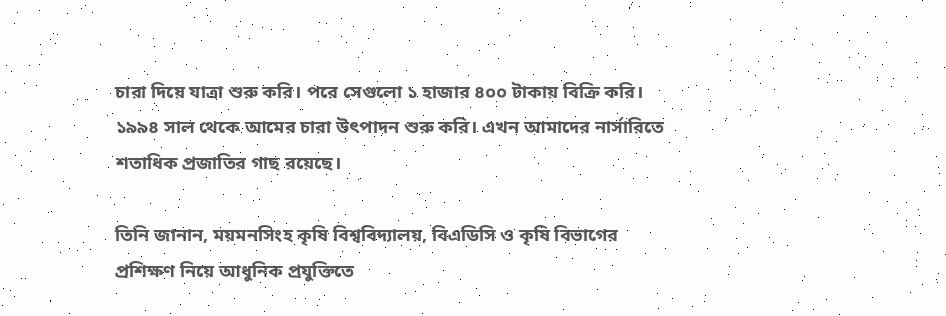চারা দিয়ে যাত্রা শুরু করি। পরে সেগুলো ১ হাজার ৪০০ টাকায় বিক্রি করি। ১৯৯৪ সাল থেকে আমের চারা উৎপাদন শুরু করি। এখন আমাদের নার্সারিতে শতাধিক প্রজাতির গাছ রয়েছে।

তিনি জানান, ময়মনসিংহ কৃষি বিশ্ববিদ্যালয়, বিএডিসি ও কৃষি বিভাগের প্রশিক্ষণ নিয়ে আধুনিক প্রযুক্তিতে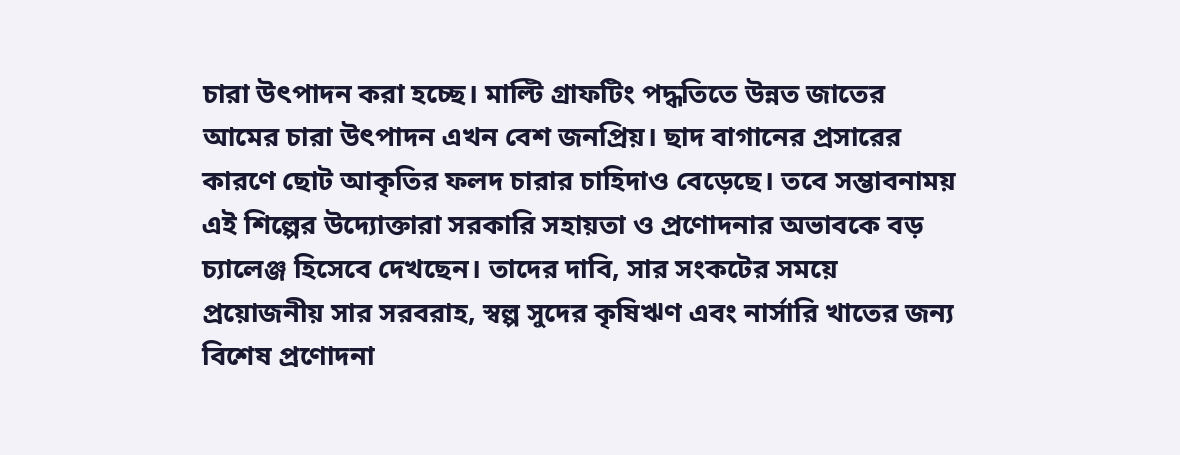চারা উৎপাদন করা হচ্ছে। মাল্টি গ্রাফটিং পদ্ধতিতে উন্নত জাতের আমের চারা উৎপাদন এখন বেশ জনপ্রিয়। ছাদ বাগানের প্রসারের কারণে ছোট আকৃতির ফলদ চারার চাহিদাও বেড়েছে। তবে সম্ভাবনাময় এই শিল্পের উদ্যোক্তারা সরকারি সহায়তা ও প্রণোদনার অভাবকে বড় চ্যালেঞ্জ হিসেবে দেখছেন। তাদের দাবি, সার সংকটের সময়ে প্রয়োজনীয় সার সরবরাহ, স্বল্প সুদের কৃষিঋণ এবং নার্সারি খাতের জন্য বিশেষ প্রণোদনা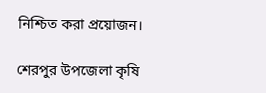নিশ্চিত করা প্রয়োজন।

শেরপুর উপজেলা কৃষি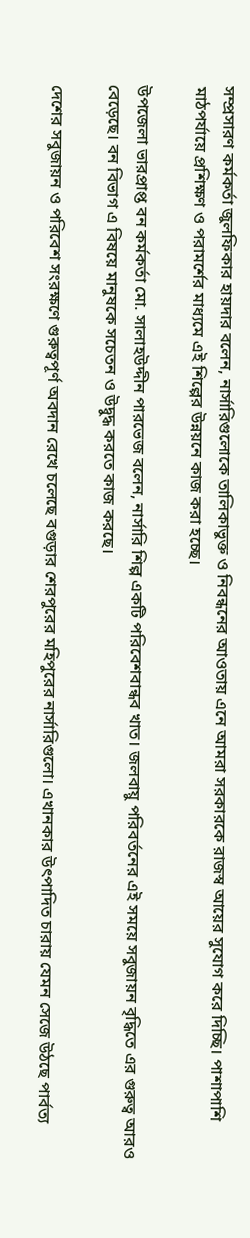সম্প্রসারণ কর্মকর্তা জুলফিকার হায়দার বলেন, নার্সারিগুলোকে তালিকাভুক্ত ও নিবন্ধনের আওতায় এনে আমরা সরকারকে রাজস্ব আয়ের সুযোগ করে দিচ্ছি। পাশাপাশি মাঠপর্যায়ে প্রশিক্ষণ ও পরামর্শের মাধ্যমে এই শিল্পের উন্নয়নে কাজ করা হচ্ছে।

উপজেলা ভারপ্রাপ্ত বন কর্মকর্তা মো. সালাহউদ্দীন পারভেজ বলেন, নার্সারি শিল্প একটি পরিবেশবান্ধব খাত। জলবায়ু পরিবর্তনের এই সময়ে সবুজায়ন বৃদ্ধিতে এর গুরুত্ব আরও বেড়েছে। বন বিভাগ এ বিষয়ে মানুষকে সচেতন ও উদ্বুদ্ধ করতে কাজ করছে।

দেশের সবুজায়ন ও পরিবেশ সংরক্ষণে গুরুত্বপূর্ণ অবদান রেখে চলেছে বগুড়ার শেরপুরের মহিপুরের নার্সারিগুলো। এখানকার উৎপাদিত চারায় যেমন সেজে উঠছে পার্বত্য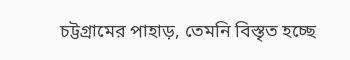চট্টগ্রামের পাহাড়, তেমনি বিস্তৃত হচ্ছে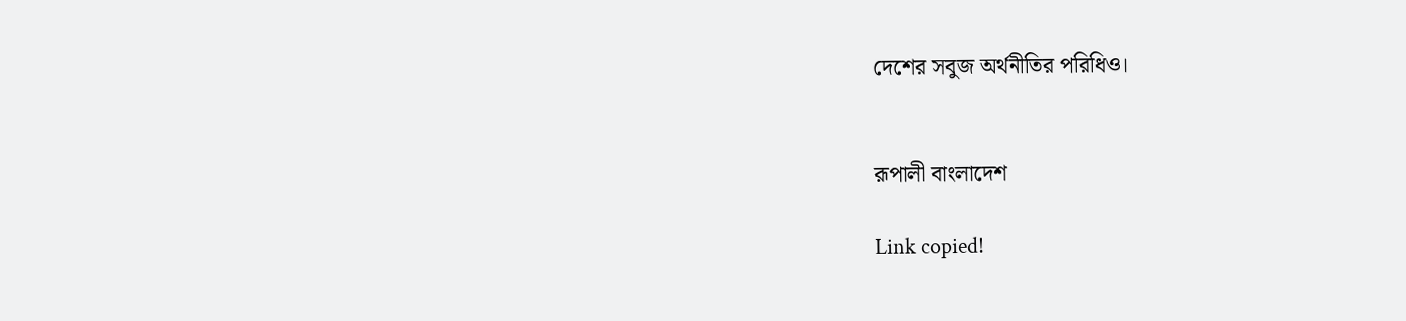দেশের সবুজ অর্থনীতির পরিধিও।


রূপালী বাংলাদেশ

Link copied!